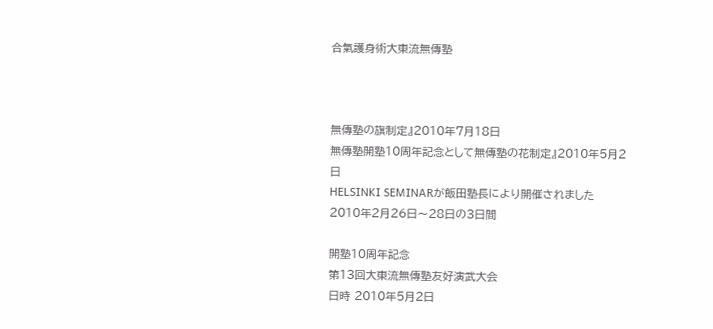合氣護身術大東流無傳塾



無傳塾の旗制定』2010年7月18日
無傳塾開塾10周年記念として無傳塾の花制定』2010年5月2日
HELSINKI SEMINARが飯田塾長により開催されました
2010年2月26日〜28日の3日間

開塾10周年記念
第13回大東流無傳塾友好演武大会
日時 2010年5月2日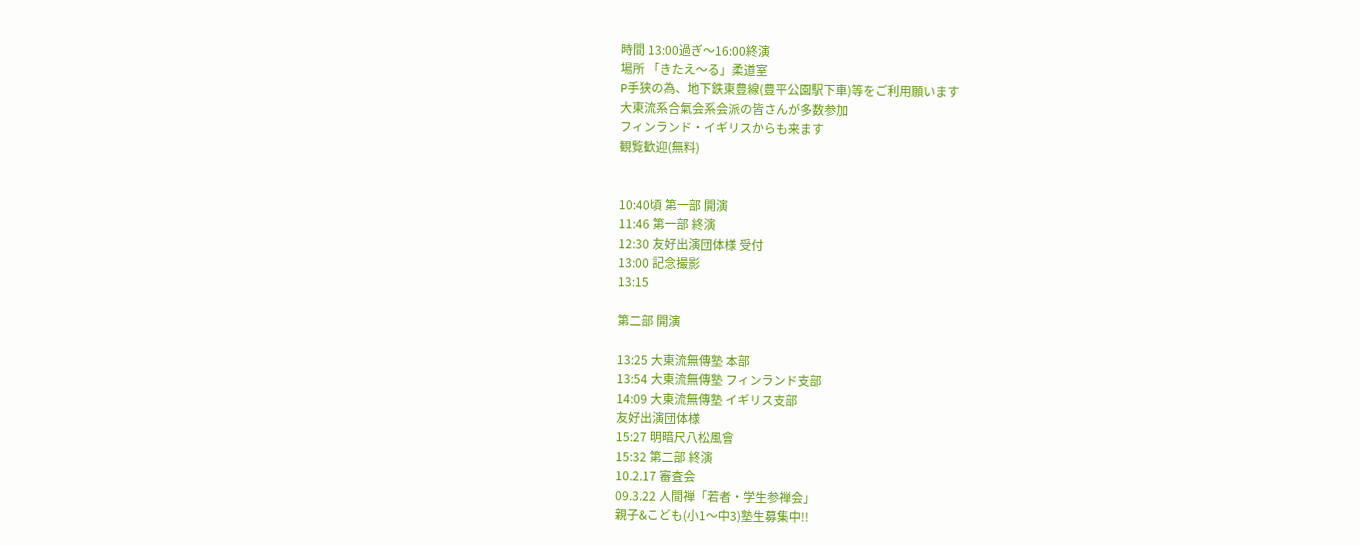時間 13:00過ぎ〜16:00終演
場所 「きたえ〜る」柔道室
P手狭の為、地下鉄東豊線(豊平公園駅下車)等をご利用願います
大東流系合氣会系会派の皆さんが多数参加
フィンランド・イギリスからも来ます
観覧歓迎(無料)


10:40頃 第一部 開演
11:46 第一部 終演
12:30 友好出演団体様 受付
13:00 記念撮影
13:15

第二部 開演

13:25 大東流無傳塾 本部
13:54 大東流無傳塾 フィンランド支部
14:09 大東流無傳塾 イギリス支部
友好出演団体様
15:27 明暗尺八松風會
15:32 第二部 終演
10.2.17 審査会
09.3.22 人間禅「若者・学生参禅会」
親子&こども(小1〜中3)塾生募集中!!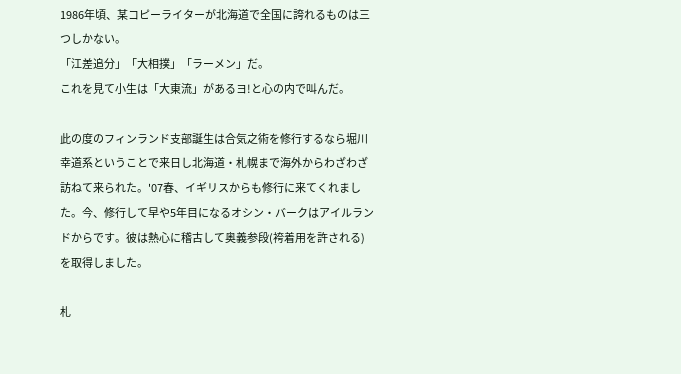1986年頃、某コピーライターが北海道で全国に誇れるものは三つしかない。
「江差追分」「大相撲」「ラーメン」だ。
これを見て小生は「大東流」があるヨ!と心の内で叫んだ。

此の度のフィンランド支部誕生は合気之術を修行するなら堀川幸道系ということで来日し北海道・札幌まで海外からわざわざ訪ねて来られた。'07春、イギリスからも修行に来てくれました。今、修行して早や5年目になるオシン・バークはアイルランドからです。彼は熱心に稽古して奥義参段(袴着用を許される)を取得しました。

札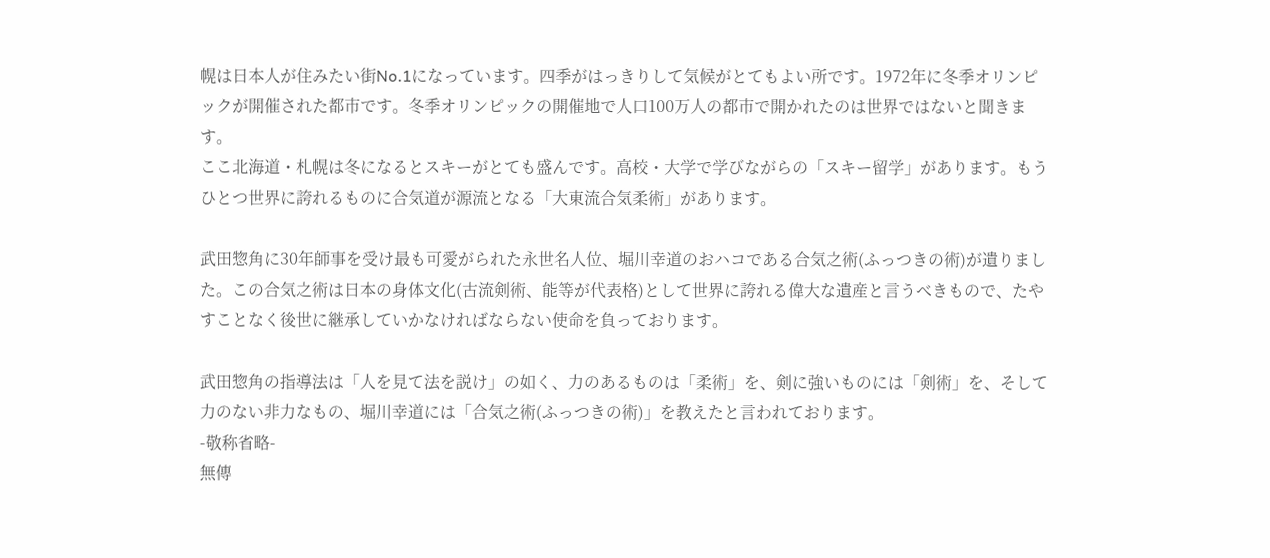幌は日本人が住みたい街No.1になっています。四季がはっきりして気候がとてもよい所です。1972年に冬季オリンピックが開催された都市です。冬季オリンピックの開催地で人口100万人の都市で開かれたのは世界ではないと聞きます。
ここ北海道・札幌は冬になるとスキーがとても盛んです。高校・大学で学びながらの「スキー留学」があります。もうひとつ世界に誇れるものに合気道が源流となる「大東流合気柔術」があります。

武田惣角に30年師事を受け最も可愛がられた永世名人位、堀川幸道のおハコである合気之術(ふっつきの術)が遺りました。この合気之術は日本の身体文化(古流剣術、能等が代表格)として世界に誇れる偉大な遺産と言うべきもので、たやすことなく後世に継承していかなければならない使命を負っております。

武田惣角の指導法は「人を見て法を説け」の如く、力のあるものは「柔術」を、剣に強いものには「剣術」を、そして力のない非力なもの、堀川幸道には「合気之術(ふっつきの術)」を教えたと言われております。
-敬称省略-
無傳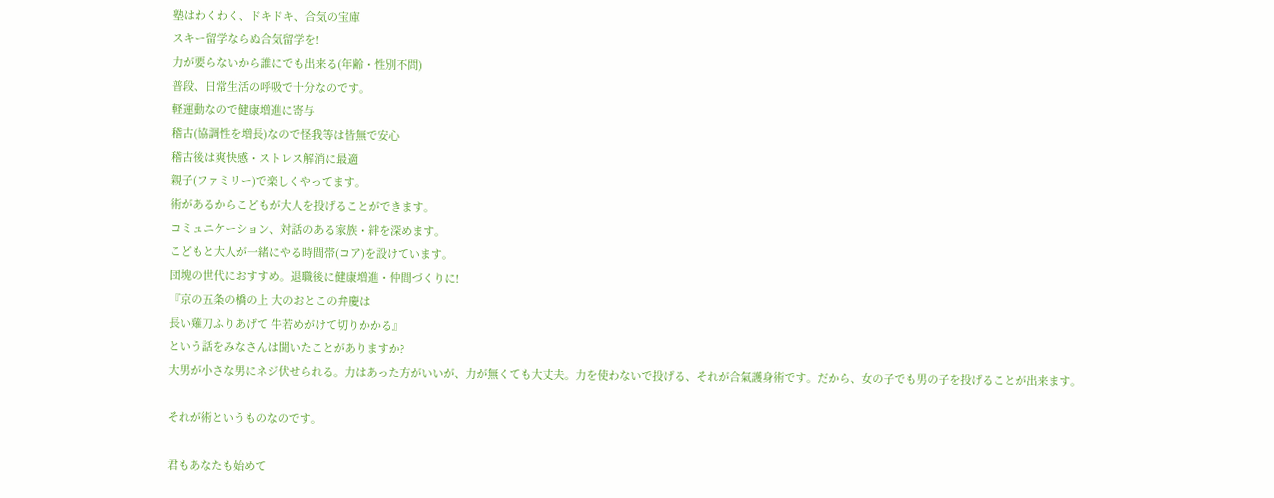塾はわくわく、ドキドキ、合気の宝庫
スキー留学ならぬ合気留学を!
力が要らないから誰にでも出来る(年齢・性別不問)
普段、日常生活の呼吸で十分なのです。
軽運動なので健康増進に寄与
稽古(協調性を増長)なので怪我等は皆無で安心
稽古後は爽快感・ストレス解消に最適
親子(ファミリー)で楽しくやってます。
術があるからこどもが大人を投げることができます。
コミュニケーション、対話のある家族・絆を深めます。
こどもと大人が一緒にやる時間帯(コア)を設けています。
団塊の世代におすすめ。退職後に健康増進・仲間づくりに!
『京の五条の橋の上 大のおとこの弁慶は
長い薙刀ふりあげて 牛若めがけて切りかかる』
という話をみなさんは聞いたことがありますか?
大男が小さな男にネジ伏せられる。力はあった方がいいが、力が無くても大丈夫。力を使わないで投げる、それが合氣護身術です。だから、女の子でも男の子を投げることが出来ます。

それが術というものなのです。

君もあなたも始めて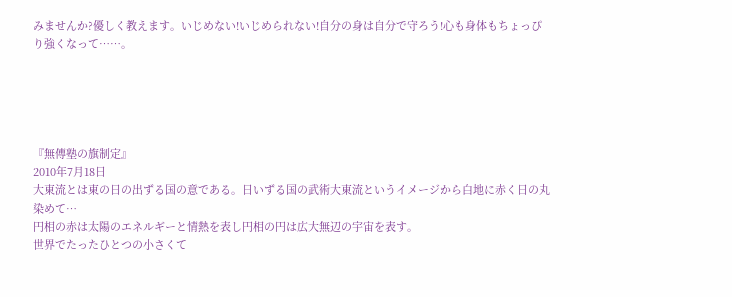みませんか?優しく教えます。いじめない!いじめられない!自分の身は自分で守ろう!心も身体もちょっぴり強くなって……。





『無傳塾の旗制定』
2010年7月18日
大東流とは東の日の出ずる国の意である。日いずる国の武術大東流というイメージから白地に赤く日の丸染めて…
円相の赤は太陽のエネルギーと情熱を表し円相の円は広大無辺の宇宙を表す。
世界でたったひとつの小さくて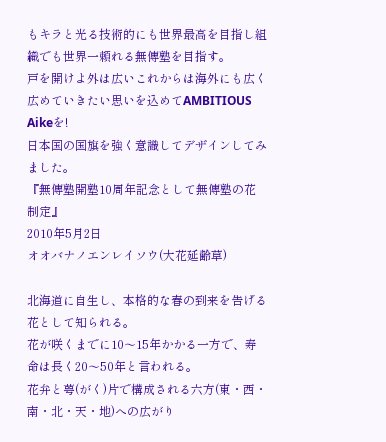もキラと光る技術的にも世界最高を目指し組織でも世界一頼れる無傳塾を目指す。
戸を開けよ外は広いこれからは海外にも広く広めていきたい思いを込めてAMBITIOUS Aikeを!
日本国の国旗を強く意識してデザインしてみました。
『無傳塾開塾10周年記念として無傳塾の花制定』
2010年5月2日
オオバナノエンレイソウ(大花延齢草)

北海道に自生し、本格的な春の到来を告げる花として知られる。
花が咲くまでに10〜15年かかる一方で、寿命は長く20〜50年と言われる。
花弁と萼(がく)片で構成される六方(東・西・南・北・天・地)への広がり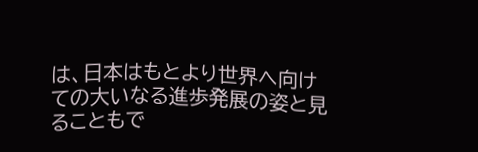は、日本はもとより世界へ向けての大いなる進歩発展の姿と見ることもで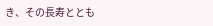き、その長寿ととも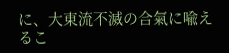に、大東流不滅の合氣に喩えるこ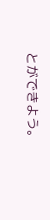とができよう。